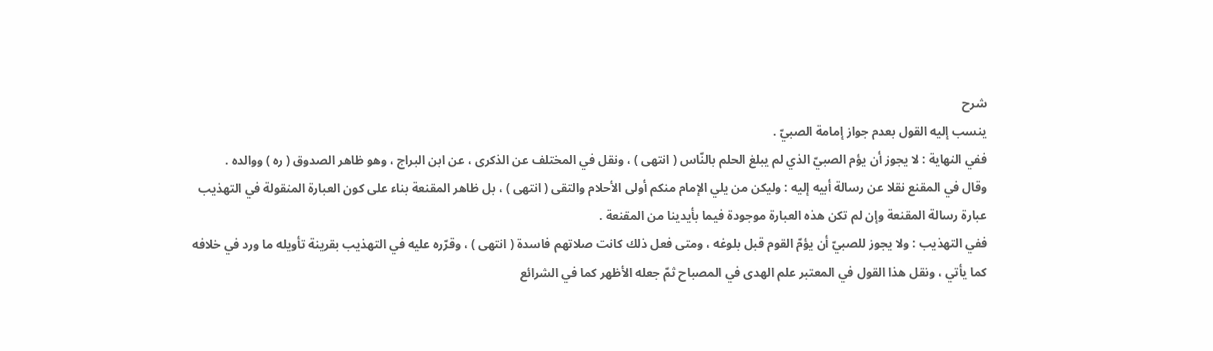شرح
ينسب إليه القول بعدم جواز إمامة الصبيّ .
ففي النهاية : لا يجوز أن يؤم الصبيّ الذي لم يبلغ الحلم بالنّاس ( انتهى ) ، ونقل في المختلف عن الذكرى ، عن ابن البراج ، وهو ظاهر الصدوق ( ره ) ووالده .
وقال في المقنع نقلا عن رسالة أبيه إليه : وليكن من يلي الإمام منكم أولى الأحلام والتقى ( انتهى ) ، بل ظاهر المقنعة بناء على كون العبارة المنقولة في التهذيب عبارة رسالة المقنعة وإن لم تكن هذه العبارة موجودة فيما بأيدينا من المقنعة .
ففي التهذيب : ولا يجوز للصبيّ أن يؤمّ القوم قبل بلوغه ، ومتى فعل ذلك كانت صلاتهم فاسدة ( انتهى ) ، وقرّره عليه في التهذيب بقرينة تأويله ما ورد في خلافه كما يأتي ، ونقل هذا القول في المعتبر علم الهدى في المصباح ثمّ جعله الأظهر كما في الشرائع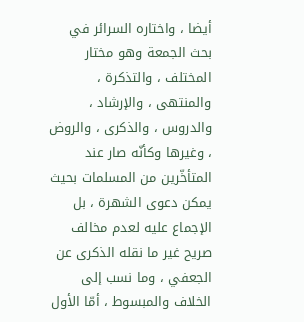أيضا ، واختاره السرائر في بحث الجمعة وهو مختار المختلف ، والتذكرة ، والمنتهى ، والإرشاد ، والدروس ، والذكرى ، والروض ، وغيرها وكأنّه صار عند المتأخّرين من المسلمات بحيث يمكن دعوى الشهرة ، بل الإجماع عليه لعدم مخالف صريح غير ما نقله الذكرى عن الجعفي ، وما نسب إلى الخلاف والمبسوط ، أمّا الأول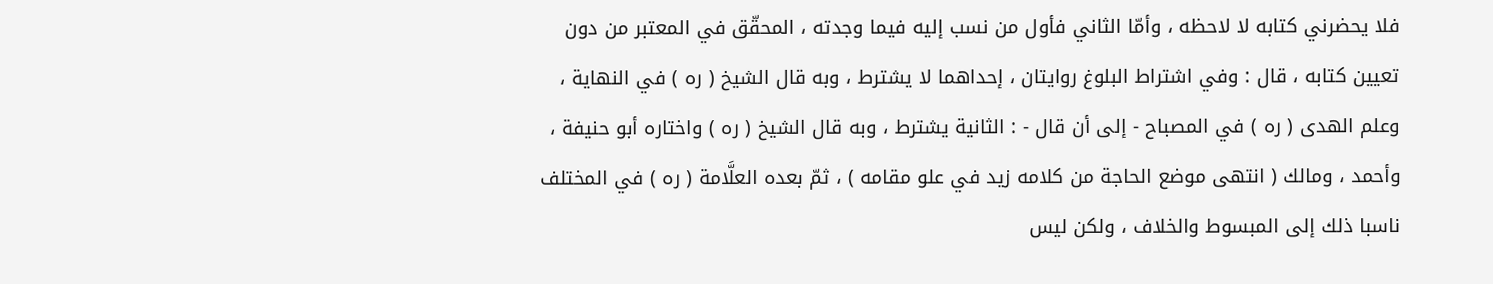فلا يحضرني كتابه لا لاحظه ، وأمّا الثاني فأول من نسب إليه فيما وجدته ، المحقّق في المعتبر من دون تعيين كتابه ، قال : وفي اشتراط البلوغ روايتان ، إحداهما لا يشترط ، وبه قال الشيخ ( ره ) في النهاية ، وعلم الهدى ( ره ) في المصباح - إلى أن قال - : الثانية يشترط ، وبه قال الشيخ ( ره ) واختاره أبو حنيفة ، وأحمد ، ومالك ( انتهى موضع الحاجة من كلامه زيد في علو مقامه ) ، ثمّ بعده العلَّامة ( ره ) في المختلف ناسبا ذلك إلى المبسوط والخلاف ، ولكن ليس